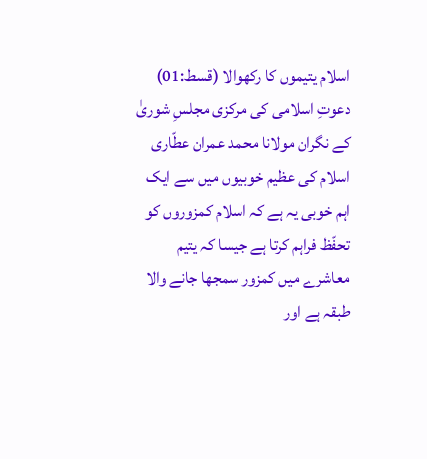اسلام یتیموں کا رکھوالا (قسط:01)
دعوتِ اسلامی کی مرکزی مجلسِ شوریٰ کے نگران مولانا محمد عمران عطّاری
اسلام کی عظیم خوبیوں میں سے ایک اہم خوبی یہ ہے کہ اسلام کمزوروں کو تحفّظ فراہم کرتا ہے جیسا کہ یتیم معاشرے میں کمزور سمجھا جانے والا طبقہ ہے اور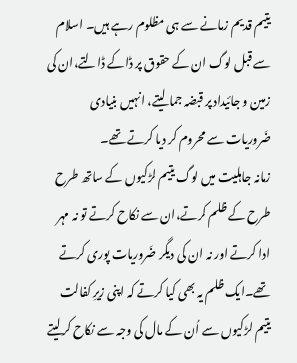یتیم قدیم زمانے سے ہی مظلوم رہے ہیں۔ اسلام سے قبل لوگ ان کے حقوق پر ڈاکے ڈالتے،ان کی زمین و جائیداد پر قبضہ جما لیتے، انہیں بنیادی ضَروریات سے محروم کر دیا کرتے تھے۔
زمانہ جاہلیت میں لوگ یتیم لڑکیوں کے ساتھ طرح طرح کے ظلم کرتے،ان سے نکاح کرتے تو نہ مہر ادا کرتے اور نہ ان کی دیگر ضَروریات پوری کرتے تھے۔ایک ظلم یہ بھی کیا کرتے کہ اپنی زیرِ کفالت یتیم لڑکیوں سے اُن کے مال کی وجہ سے نکاح کرلیتے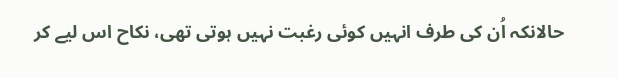حالانکہ اُن کی طرف انہیں کوئی رغبت نہیں ہوتی تھی، نکاح اس لیے کر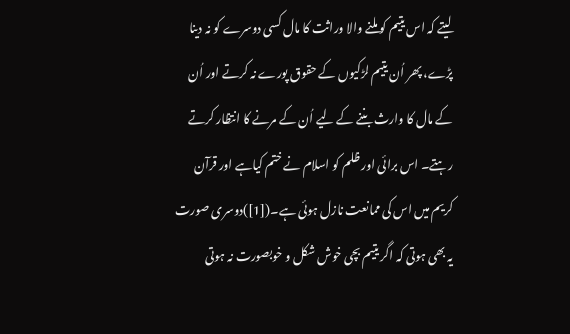لیتے کہ اس یتیم کو ملنے والا وراثت کا مال کسی دوسرے کو نہ دینا پڑے، پھر اُن یتیم لڑکیوں کے حقوق پورے نہ کرتے اور اُن کے مال کا وارث بننے کے لیے اُن کے مرنے کا انتظار کرتے رہتے۔ اس برائی اور ظلم کو اسلام نے ختم کیاہے اور قرآن کریم میں اس کی ممانعت نازل ہوئی ہے۔([1])دوسری صورت یہ بھی ہوتی کہ اگر یتیم بچی خوش شکل و خوبصورت نہ ہوتی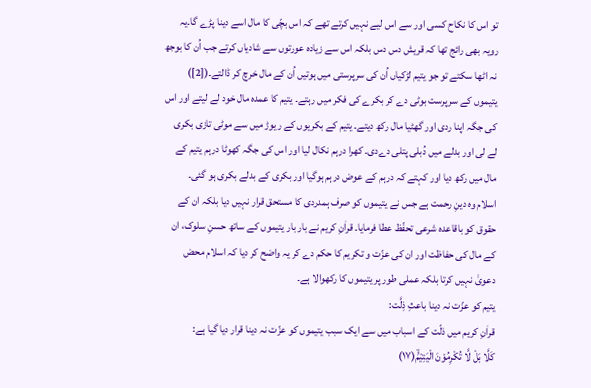تو اس کا نکاح کسی اور سے اس لیے نہیں کرتے تھے کہ اس بچّی کا مال اسے دینا پڑے گا۔یہ رویہ بھی رائج تھا کہ قریش دس دس بلکہ اس سے زیادہ عورتوں سے شادیاں کرتے جب اُن کا بوجھ نہ اٹھا سکتے تو جو یتیم لڑکیاں اُن کی سرپرستی میں ہوتیں اُن کے مال خرچ کر ڈالتے۔([2])
یتیموں کے سرپرست بوٹی دے کر بکرے کی فکر میں رہتے۔ یتیم کا عمدہ مال خود لے لیتے اور اس کی جگہ اپنا ردی اور گھٹیا مال رکھ دیتے۔ یتیم کے بکریوں کے ریوڑ میں سے موٹی تازی بکری لے لی اور بدلے میں دُبلی پتلی دےدی۔ کھرا درہم نکال لیا اور اس کی جگہ کھوٹا درہم یتیم کے مال میں رکھ دیا اور کہتے کہ درہم کے عوض درہم ہوگیا اور بکری کے بدلے بکری ہو گئی۔
اسلام وہ دینِ رحمت ہے جس نے یتیموں کو صرف ہمدردی کا مستحق قرار نہیں دیا بلکہ ان کے حقوق کو باقاعدہ شرعی تحفّظ عطا فرمایا۔ قراٰنِ کریم نے بار بار یتیموں کے ساتھ حسنِ سلوک، ان کے مال کی حفاظت اور ان کی عزّت و تکریم کا حکم دے کر یہ واضح کر دیا کہ اسلام محض دعویٰ نہیں کرتا بلکہ عملی طور پر یتیموں کا رکھوالا ہے۔
یتیم کو عزّت نہ دینا باعثِ ذِلَّت:
قراٰنِ کریم میں ذلّت کے اسباب میں سے ایک سبب یتیموں کو عزّت نہ دینا قرار دیا گیا ہے:
كَلَّا بَلْ لَّا تُكْرِمُوْنَ الْیَتِیْمَۙ(۱۷)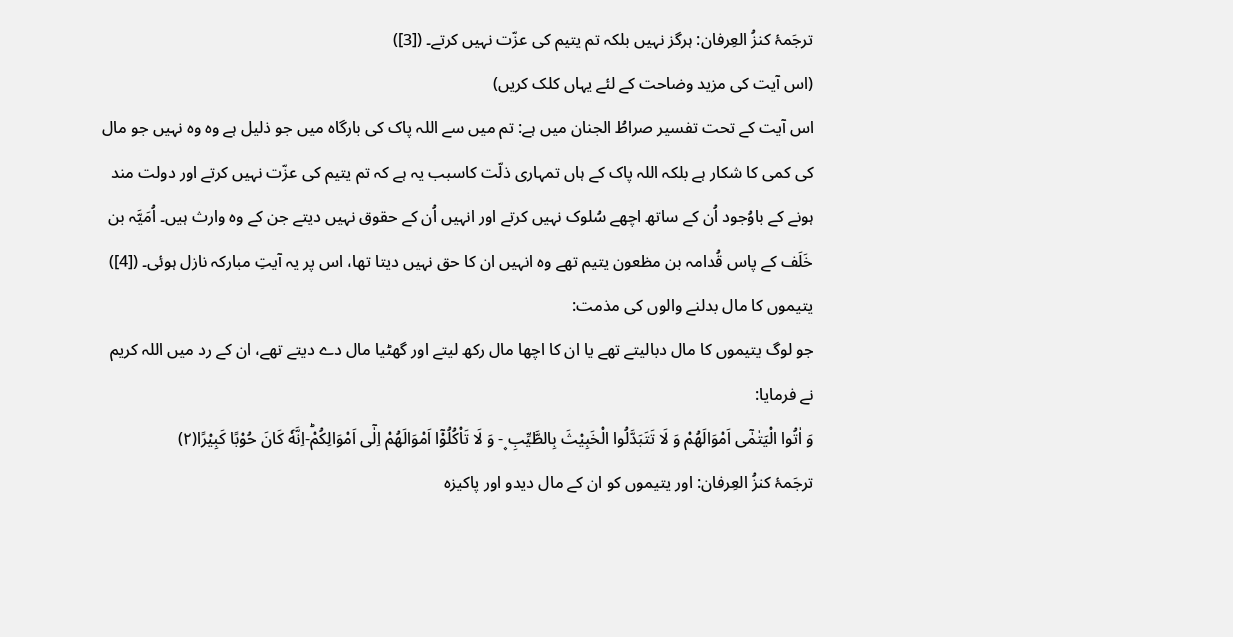ترجَمۂ کنزُ العِرفان: ہرگز نہیں بلکہ تم یتیم کی عزّت نہیں کرتے۔ ([3])
(اس آیت کی مزید وضاحت کے لئے یہاں کلک کریں)
اس آیت کے تحت تفسیر صراطُ الجنان میں ہے: تم میں سے اللہ پاک کی بارگاہ میں جو ذلیل ہے وہ وہ نہیں جو مال کی کمی کا شکار ہے بلکہ اللہ پاک کے ہاں تمہاری ذلّت کاسبب یہ ہے کہ تم یتیم کی عزّت نہیں کرتے اور دولت مند ہونے کے باوُجود اُن کے ساتھ اچھے سُلوک نہیں کرتے اور انہیں اُن کے حقوق نہیں دیتے جن کے وہ وارث ہیں۔ اُمَیَّہ بن خَلَف کے پاس قُدامہ بن مظعون یتیم تھے وہ انہیں ان کا حق نہیں دیتا تھا، اس پر یہ آیتِ مبارکہ نازل ہوئی۔ ([4])
یتیموں کا مال بدلنے والوں کی مذمت:
جو لوگ یتیموں کا مال دبالیتے تھے یا ان کا اچھا مال رکھ لیتے اور گھٹیا مال دے دیتے تھے، ان کے رد میں اللہ کریم نے فرمایا:
وَ اٰتُوا الْیَتٰمٰۤى اَمْوَالَهُمْ وَ لَا تَتَبَدَّلُوا الْخَبِیْثَ بِالطَّیِّبِ ۪- وَ لَا تَاْكُلُوْۤا اَمْوَالَهُمْ اِلٰۤى اَمْوَالِكُمْؕ-اِنَّهٗ كَانَ حُوْبًا كَبِیْرًا(۲)
ترجَمۂ کنزُ العِرفان: اور یتیموں کو ان کے مال دیدو اور پاکیزہ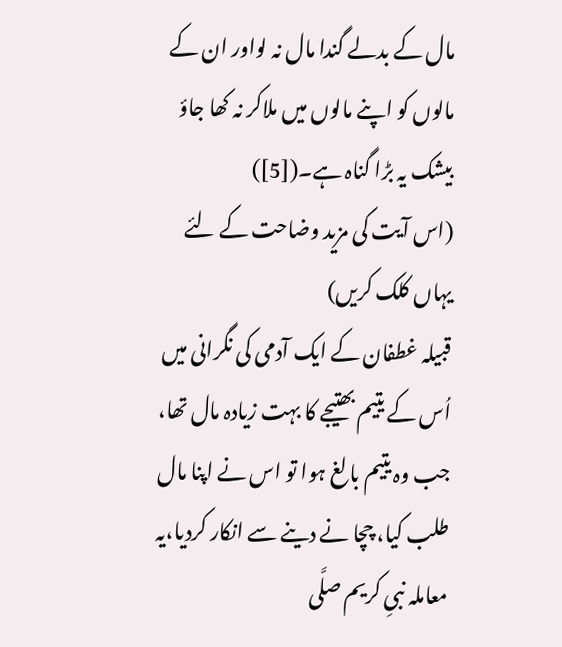مال کے بدلے گندا مال نہ لواور ان کے مالوں کو اپنے مالوں میں ملاکر نہ کھا جاؤ بیشک یہ بڑا گناہ ہے۔([5])
(اس آیت کی مزید وضاحت کے لئے یہاں کلک کریں)
قبیلہ غطفان کے ایک آدمی کی نگرانی میں اُس کے یتیم بھتیجے کا بہت زیادہ مال تھا، جب وہ یتیم بالغ ہوا تو اس نے اپنا مال طلب کیا، چچا نے دینے سے انکار کردیا،یہ معاملہ نبیِ کریم صلَّی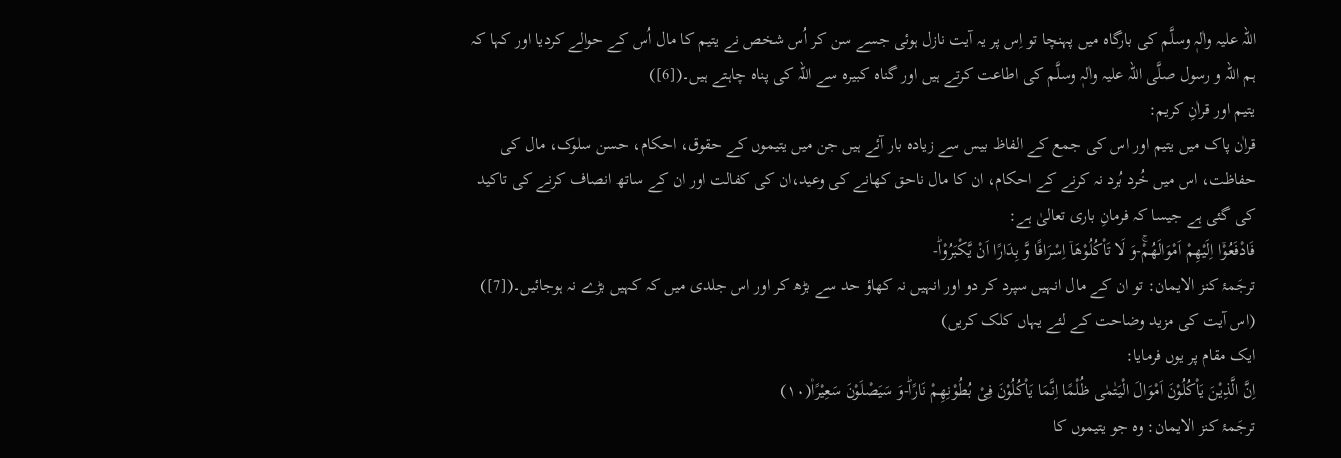اللہ علیہ واٰلہٖ وسلَّم کی بارگاہ میں پہنچا تو اِس پر یہ آیت نازل ہوئی جسے سن کر اُس شخص نے یتیم کا مال اُس کے حوالے کردیا اور کہا کہ ہم اللہ و رسول صلَّی اللہ علیہ واٰلہٖ وسلَّم کی اطاعت کرتے ہیں اور گناہ کبیرہ سے اللہ کی پناہ چاہتے ہیں۔([6])
یتیم اور قراٰنِ کریم:
قراٰن پاک میں یتیم اور اس کی جمع کے الفاظ بیس سے زیادہ بار آئے ہیں جن میں یتیموں کے حقوق، احکام، حسن سلوک، مال کی حفاظت، اس میں خُرد بُرد نہ کرنے کے احکام، ان کا مال ناحق کھانے کی وعید،ان کی کفالت اور ان کے ساتھ انصاف کرنے کی تاکید کی گئی ہے جیسا کہ فرمانِ باری تعالیٰ ہے:
فَادْفَعُوْۤا اِلَیْهِمْ اَمْوَالَهُمْۚ-وَ لَا تَاْكُلُوْهَاۤ اِسْرَافًا وَّ بِدَارًا اَنْ یَّكْبَرُوْاؕ-
ترجَمۂ کنز الایمان: تو ان کے مال انہیں سپرد کر دو اور انہیں نہ کھاؤ حد سے بڑھ کر اور اس جلدی میں کہ کہیں بڑے نہ ہوجائیں۔([7])
(اس آیت کی مزید وضاحت کے لئے یہاں کلک کریں)
ایک مقام پر یوں فرمایا:
اِنَّ الَّذِیْنَ یَاْكُلُوْنَ اَمْوَالَ الْیَتٰمٰى ظُلْمًا اِنَّمَا یَاْكُلُوْنَ فِیْ بُطُوْنِهِمْ نَارًاؕ-وَ سَیَصْلَوْنَ سَعِیْرًا۠(۱۰)
ترجَمۂ کنز الایمان: وہ جو یتیموں کا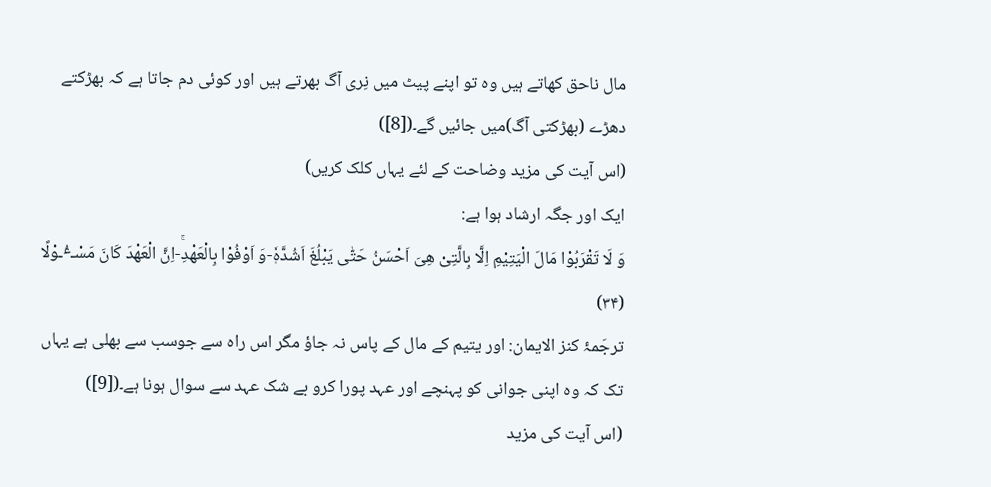مال ناحق کھاتے ہیں وہ تو اپنے پیٹ میں نِری آگ بھرتے ہیں اور کوئی دم جاتا ہے کہ بھڑکتے دھڑے (بھڑکتی آگ)میں جائیں گے۔([8])
(اس آیت کی مزید وضاحت کے لئے یہاں کلک کریں)
ایک اور جگہ ارشاد ہوا ہے:
وَ لَا تَقْرَبُوْا مَالَ الْیَتِیْمِ اِلَّا بِالَّتِیْ هِیَ اَحْسَنُ حَتّٰى یَبْلُغَ اَشُدَّه۪ٗ-وَ اَوْفُوْا بِالْعَهْدِۚ-اِنَّ الْعَهْدَ كَانَ مَسْـٴُـوْلًا (۳۴)
ترجَمۂ کنز الایمان: اور یتیم کے مال کے پاس نہ جاؤ مگر اس راہ سے جوسب سے بھلی ہے یہاں تک کہ وہ اپنی جوانی کو پہنچے اور عہد پورا کرو بے شک عہد سے سوال ہونا ہے۔([9])
(اس آیت کی مزید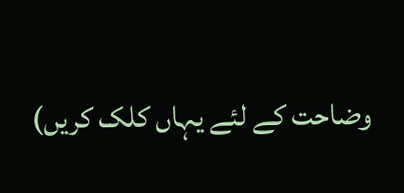وضاحت کے لئے یہاں کلک کریں)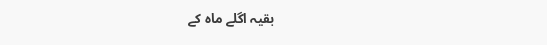بقیہ اگلے ماہ کے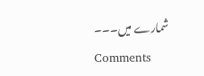شمارے میں۔۔۔
Comments